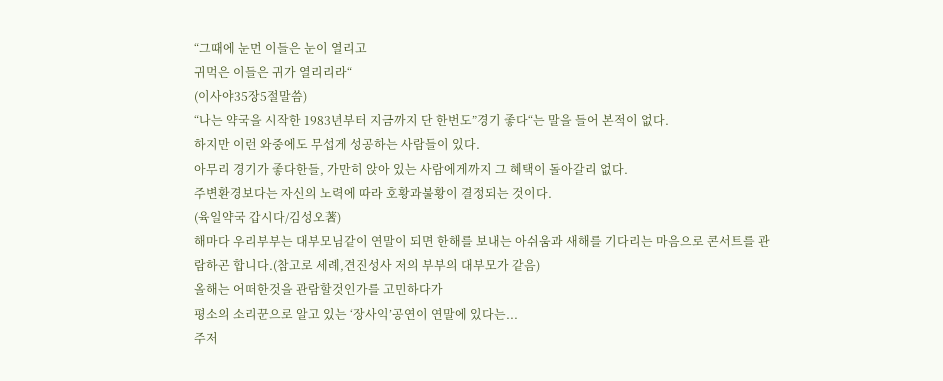“그때에 눈먼 이들은 눈이 열리고
귀먹은 이들은 귀가 열리리라“
(이사야35장5절말씀)
“나는 약국을 시작한 1983년부터 지금까지 단 한번도”경기 좋다“는 말을 들어 본적이 없다.
하지만 이런 와중에도 무섭게 성공하는 사람들이 있다.
아무리 경기가 좋다한들, 가만히 앉아 있는 사람에게까지 그 혜택이 돌아갈리 없다.
주변환경보다는 자신의 노력에 따라 호황과불황이 결정되는 것이다.
(육일약국 갑시다/김성오著)
해마다 우리부부는 대부모님같이 연말이 되면 한해를 보내는 아쉬움과 새해를 기다리는 마음으로 콘서트를 관람하곤 합니다.(참고로 세례,견진성사 저의 부부의 대부모가 같음)
올해는 어떠한것을 관람할것인가를 고민하다가
평소의 소리꾼으로 알고 있는 ‘장사익’공연이 연말에 있다는...
주저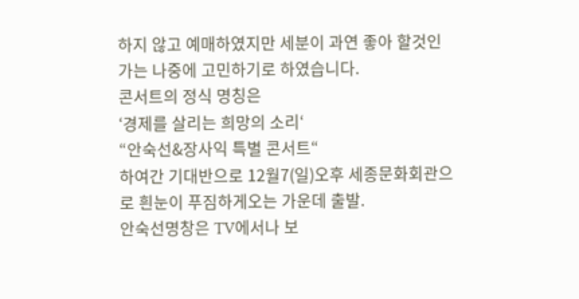하지 않고 예매하였지만 세분이 과연 좋아 할것인가는 나중에 고민하기로 하였습니다.
콘서트의 정식 명칭은
‘경제를 살리는 희망의 소리‘
“안숙선&장사익 특별 콘서트“
하여간 기대반으로 12월7(일)오후 세종문화회관으로 흰눈이 푸짐하게오는 가운데 출발.
안숙선명창은 TV에서나 보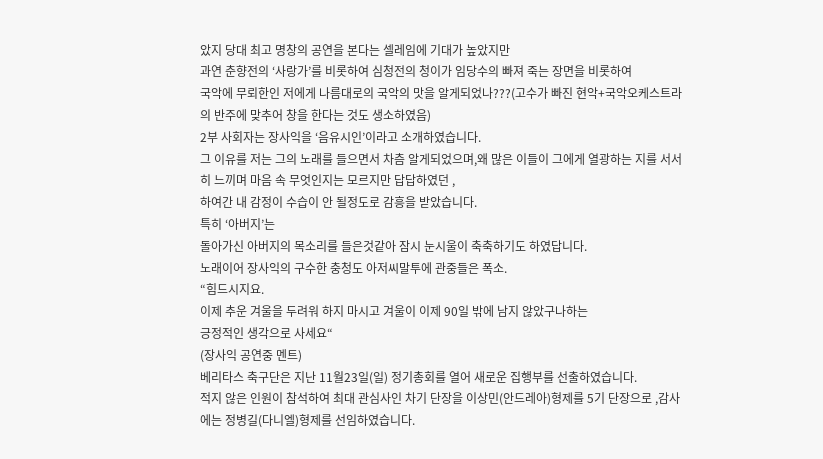았지 당대 최고 명창의 공연을 본다는 셀레임에 기대가 높았지만
과연 춘향전의 ‘사랑가’를 비롯하여 심청전의 청이가 임당수의 빠져 죽는 장면을 비롯하여
국악에 무뢰한인 저에게 나름대로의 국악의 맛을 알게되었나???(고수가 빠진 현악+국악오케스트라의 반주에 맞추어 창을 한다는 것도 생소하였음)
2부 사회자는 장사익을 ‘음유시인’이라고 소개하였습니다.
그 이유를 저는 그의 노래를 들으면서 차츰 알게되었으며,왜 많은 이들이 그에게 열광하는 지를 서서히 느끼며 마음 속 무엇인지는 모르지만 답답하였던 ,
하여간 내 감정이 수습이 안 될정도로 감흥을 받았습니다.
특히 ‘아버지’는
돌아가신 아버지의 목소리를 들은것같아 잠시 눈시울이 축축하기도 하였답니다.
노래이어 장사익의 구수한 충청도 아저씨말투에 관중들은 폭소.
“힘드시지요.
이제 추운 겨울을 두려워 하지 마시고 겨울이 이제 90일 밖에 남지 않았구나하는
긍정적인 생각으로 사세요“
(장사익 공연중 멘트)
베리타스 축구단은 지난 11월23일(일) 정기총회를 열어 새로운 집행부를 선출하였습니다.
적지 않은 인원이 참석하여 최대 관심사인 차기 단장을 이상민(안드레아)형제를 5기 단장으로 ,감사에는 정병길(다니엘)형제를 선임하였습니다.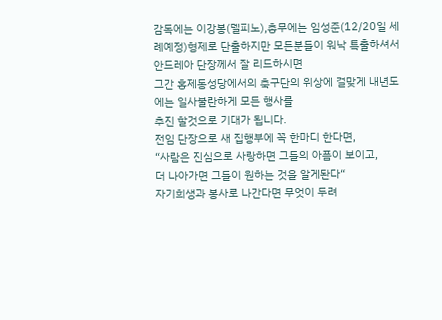감독에는 이강봉(델피노),총무에는 임성준(12/20일 세례예정)형제로 단출하지만 모든분들이 워낙 특출하셔서 안드레아 단장께서 잘 리드하시면
그간 홍제동성당에서의 축구단의 위상에 걸맞게 내년도에는 일사불란하게 모든 행사를
추진 할것으로 기대가 됩니다.
전임 단장으로 새 집행부에 꼭 한마디 한다면,
“사람은 진심으로 사랑하면 그들의 아픔이 보이고,
더 나아가면 그들이 원하는 것을 알게돤다“
자기희생과 봉사로 나간다면 무엇이 두려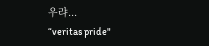우랴...
“veritas pride"